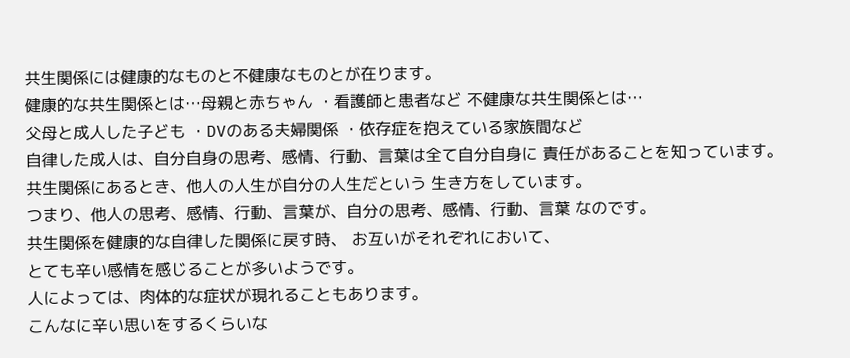共生関係には健康的なものと不健康なものとが在ります。
健康的な共生関係とは…母親と赤ちゃん ・看護師と患者など 不健康な共生関係とは…
父母と成人した子ども ・DVのある夫婦関係 ・依存症を抱えている家族間など
自律した成人は、自分自身の思考、感情、行動、言葉は全て自分自身に 責任があることを知っています。
共生関係にあるとき、他人の人生が自分の人生だという 生き方をしています。
つまり、他人の思考、感情、行動、言葉が、自分の思考、感情、行動、言葉 なのです。
共生関係を健康的な自律した関係に戻す時、 お互いがそれぞれにおいて、
とても辛い感情を感じることが多いようです。
人によっては、肉体的な症状が現れることもあります。
こんなに辛い思いをするくらいな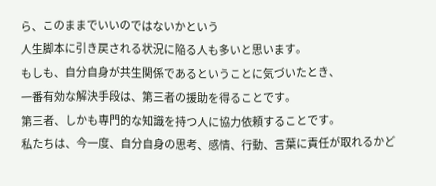ら、このままでいいのではないかという
人生脚本に引き戻される状況に陥る人も多いと思います。
もしも、自分自身が共生関係であるということに気づいたとき、
一番有効な解決手段は、第三者の援助を得ることです。
第三者、しかも専門的な知識を持つ人に協力依頼することです。
私たちは、今一度、自分自身の思考、感情、行動、言葉に責任が取れるかど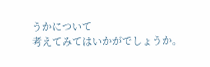うかについて
考えてみてはいかがでしょうか。